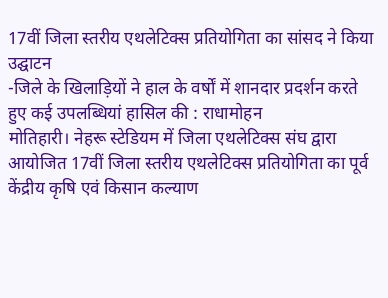17वीं जिला स्तरीय एथलेटिक्स प्रतियोगिता का सांसद ने किया उद्घाटन
-जिले के खिलाड़ियों ने हाल के वर्षों में शानदार प्रदर्शन करते हुए कई उपलब्धियां हासिल की : राधामोहन
मोतिहारी। नेहरू स्टेडियम में जिला एथलेटिक्स संघ द्वारा आयोजित 17वीं जिला स्तरीय एथलेटिक्स प्रतियोगिता का पूर्व केंद्रीय कृषि एवं किसान कल्याण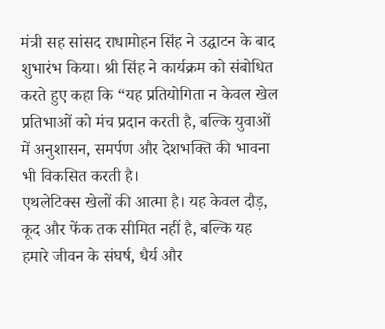मंत्री सह सांसद राधामोहन सिंह ने उद्घाटन के बाद शुभारंभ किया। श्री सिंह ने कार्यक्रम को संबोधित करते हुए कहा कि “यह प्रतियोगिता न केवल खेल प्रतिभाओं को मंच प्रदान करती है, बल्कि युवाओं में अनुशासन, समर्पण और देशभक्ति की भावना भी विकसित करती है।
एथलेटिक्स खेलों की आत्मा है। यह केवल दौड़, कूद और फेंक तक सीमित नहीं है, बल्कि यह हमारे जीवन के संघर्ष, धैर्य और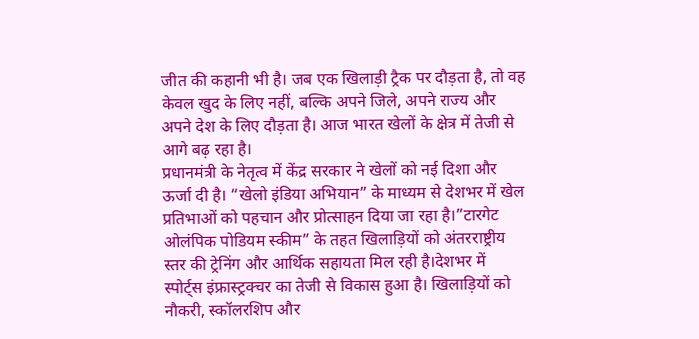जीत की कहानी भी है। जब एक खिलाड़ी ट्रैक पर दौड़ता है, तो वह केवल खुद के लिए नहीं, बल्कि अपने जिले, अपने राज्य और अपने देश के लिए दौड़ता है। आज भारत खेलों के क्षेत्र में तेजी से आगे बढ़ रहा है।
प्रधानमंत्री के नेतृत्व में केंद्र सरकार ने खेलों को नई दिशा और ऊर्जा दी है। “खेलो इंडिया अभियान” के माध्यम से देशभर में खेल प्रतिभाओं को पहचान और प्रोत्साहन दिया जा रहा है।”टारगेट ओलंपिक पोडियम स्कीम” के तहत खिलाड़ियों को अंतरराष्ट्रीय स्तर की ट्रेनिंग और आर्थिक सहायता मिल रही है।देशभर में स्पोर्ट्स इंफ्रास्ट्रक्चर का तेजी से विकास हुआ है। खिलाड़ियों को नौकरी, स्कॉलरशिप और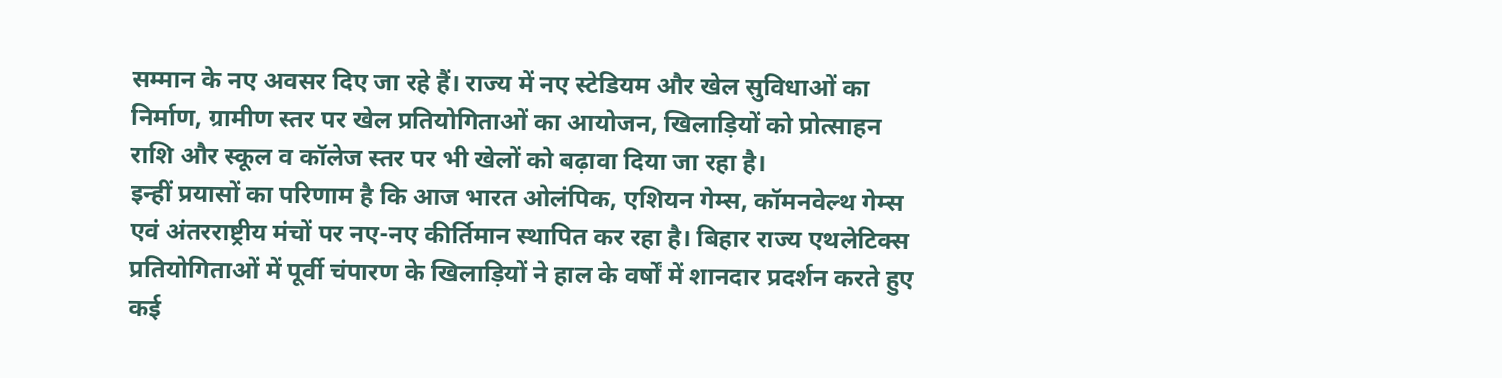सम्मान के नए अवसर दिए जा रहे हैं। राज्य में नए स्टेडियम और खेल सुविधाओं का निर्माण, ग्रामीण स्तर पर खेल प्रतियोगिताओं का आयोजन, खिलाड़ियों को प्रोत्साहन राशि और स्कूल व कॉलेज स्तर पर भी खेलों को बढ़ावा दिया जा रहा है।
इन्हीं प्रयासों का परिणाम है कि आज भारत ओलंपिक, एशियन गेम्स, कॉमनवेल्थ गेम्स एवं अंतरराष्ट्रीय मंचों पर नए-नए कीर्तिमान स्थापित कर रहा है। बिहार राज्य एथलेटिक्स प्रतियोगिताओं में पूर्वी चंपारण के खिलाड़ियों ने हाल के वर्षों में शानदार प्रदर्शन करते हुए कई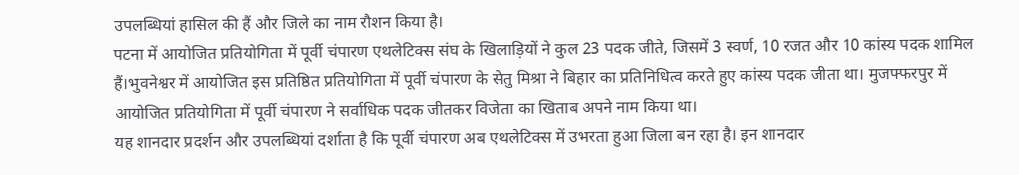उपलब्धियां हासिल की हैं और जिले का नाम रौशन किया है।
पटना में आयोजित प्रतियोगिता में पूर्वी चंपारण एथलेटिक्स संघ के खिलाड़ियों ने कुल 23 पदक जीते, जिसमें 3 स्वर्ण, 10 रजत और 10 कांस्य पदक शामिल हैं।भुवनेश्वर में आयोजित इस प्रतिष्ठित प्रतियोगिता में पूर्वी चंपारण के सेतु मिश्रा ने बिहार का प्रतिनिधित्व करते हुए कांस्य पदक जीता था। मुजफ्फरपुर में आयोजित प्रतियोगिता में पूर्वी चंपारण ने सर्वाधिक पदक जीतकर विजेता का खिताब अपने नाम किया था।
यह शानदार प्रदर्शन और उपलब्धियां दर्शाता है कि पूर्वी चंपारण अब एथलेटिक्स में उभरता हुआ जिला बन रहा है। इन शानदार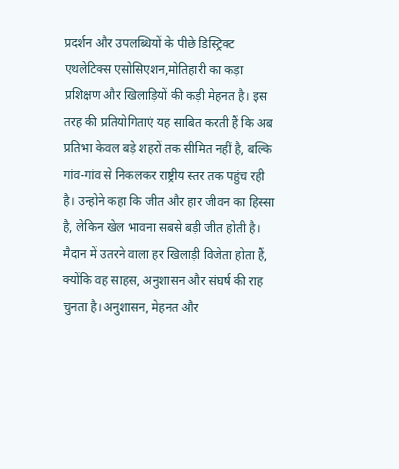प्रदर्शन और उपलब्धियों के पीछे डिस्ट्रिक्ट एथलेटिक्स एसोसिएशन,मोतिहारी का कड़ा प्रशिक्षण और खिलाड़ियों की कड़ी मेहनत है। इस तरह की प्रतियोगिताएं यह साबित करती हैं कि अब प्रतिभा केवल बड़े शहरों तक सीमित नहीं है, बल्कि गांव-गांव से निकलकर राष्ट्रीय स्तर तक पहुंच रही है। उन्होने कहा कि जीत और हार जीवन का हिस्सा है, लेकिन खेल भावना सबसे बड़ी जीत होती है।
मैदान में उतरने वाला हर खिलाड़ी विजेता होता हैं, क्योंकि वह साहस, अनुशासन और संघर्ष की राह चुनता है।अनुशासन, मेहनत और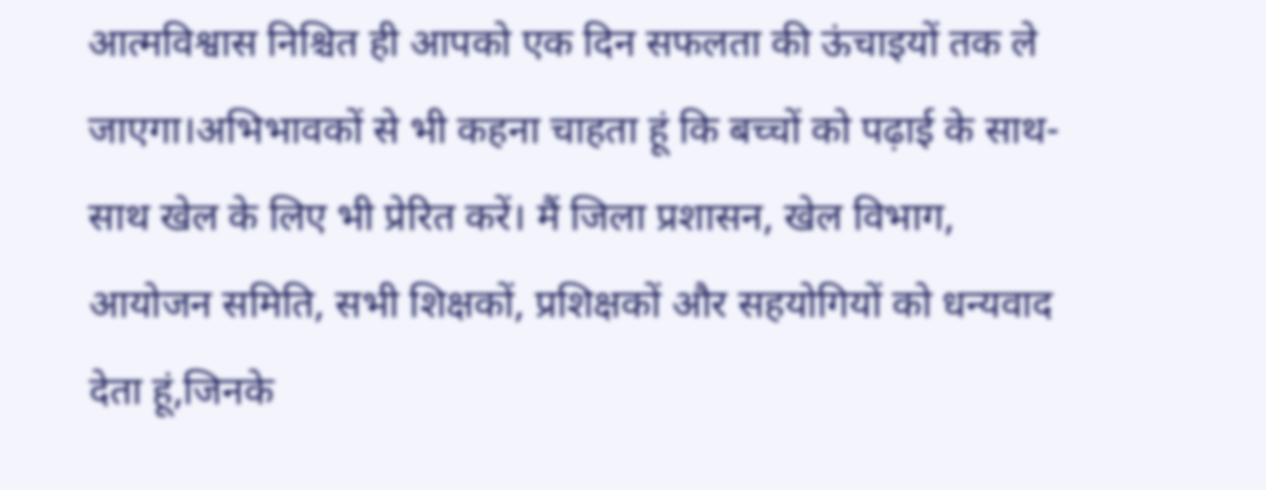आत्मविश्वास निश्चित ही आपको एक दिन सफलता की ऊंचाइयों तक ले जाएगा।अभिभावकों से भी कहना चाहता हूं कि बच्चों को पढ़ाई के साथ-साथ खेल के लिए भी प्रेरित करें। मैं जिला प्रशासन, खेल विभाग, आयोजन समिति, सभी शिक्षकों, प्रशिक्षकों और सहयोगियों को धन्यवाद देता हूं,जिनके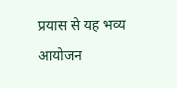प्रयास से यह भव्य आयोजन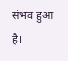संभव हुआ है।